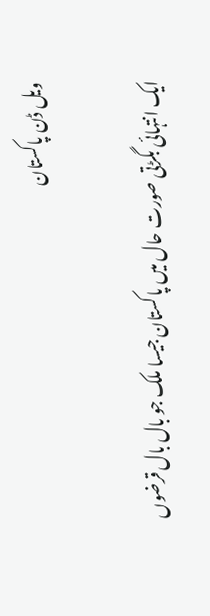ویل ڈن پاکستان

ایک انتہائی بگڑتی صورت حال میں پاکستان جیسا ملک جو بال بال قرضوں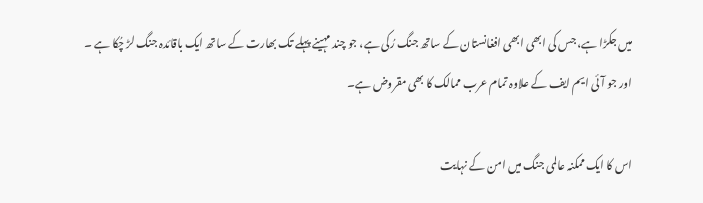میں جکڑا ہے، جس کی ابھی ابھی افغانستان کے ساتھ جنگ رُکی ہے، جو چند مہینے پہلے تک بھارت کے ساتھ ایک باقائدہ جنگ لڑ چُکا ہے ۔ اور جو آئی ایم ایف کے علاوہ تمام عرب ممالک کا بھی مقروض ہے۔

اس کا ایک ممکنہ عالمی جنگ میں امن کے نہایت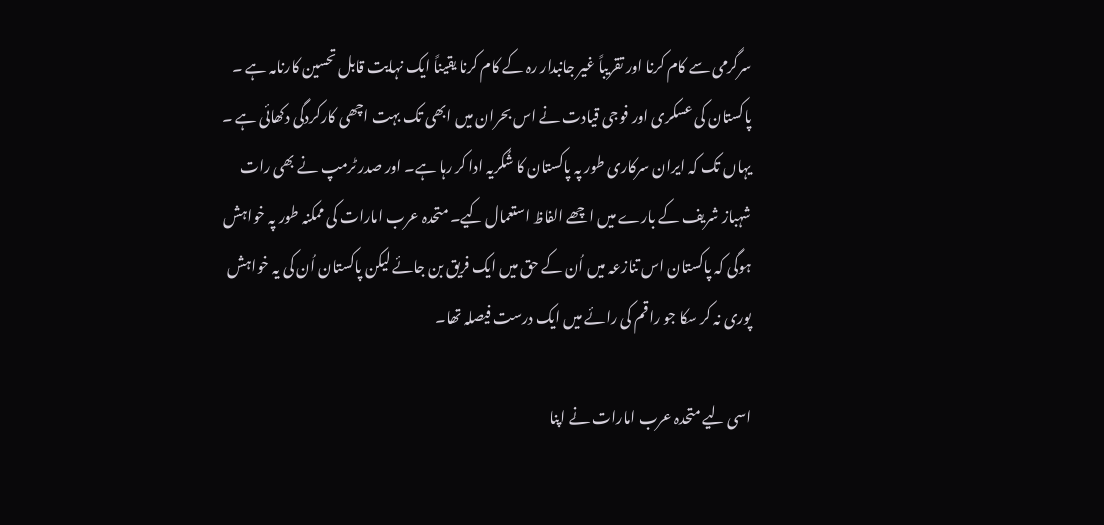سرگرمی سے کام کرنا اور تقریباً غیر جانبدار رہ کے کام کرنا یقیناً ایک نہایت قابل تحسین کارنامہ ہے ۔ پاکستان کی عسکری اور فوجی قیادت نے اس بحران میں ابھی تک بہت اچھی کارکردگی دکھائی ہے ۔ یہاں تک کہ ایران سرکاری طور پہ پاکستان کا شُکریہ ادا کر رہا ہے۔ اور صدر ٹرمپ نے بھی رات شہباز شریف کے بارے میں اچھے الفاظ استعمال کیے۔ متحدہ عرب امارات کی ممکنہ طور پہ خواہش ہوگی کہ پاکستان اس تنازعہ میں اُن کے حق میں ایک فریق بن جائے لیکن پاکستان اُن کی یہ خواہش پوری نہ کر سکا جو راقم کی رائے میں ایک درست فیصلہ تھا۔

اسی لیے متحدہ عرب امارات نے اپنا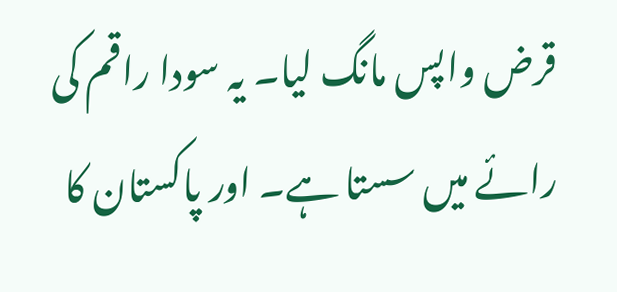قرض واپس مانگ لیا۔ یہ سودا راقم کی رائے میں سستا ہے۔ اور پاکستان کا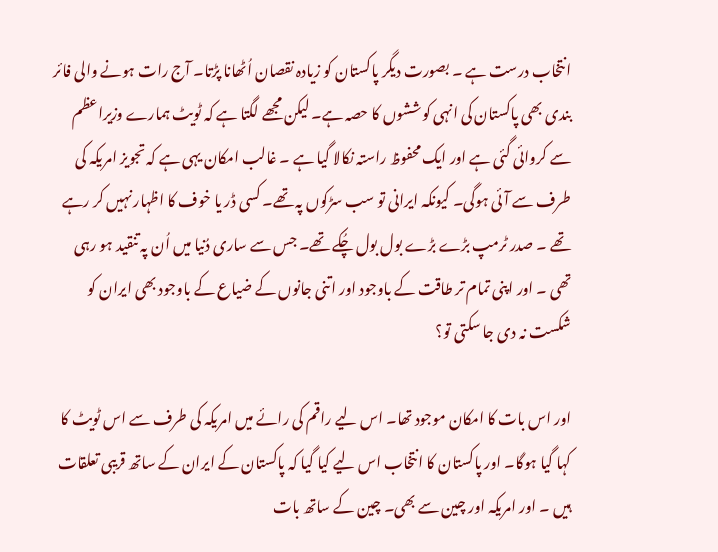انتخاب درست ہے ۔ بصورت دیگر پاکستان کو زیادہ نقصان اُٹھانا پڑتا۔ آج رات ہونے والی فائر بندی بھی پاکستان کی انہی کوششوں کا حصہ ہے۔ لیکن مجھے لگتا ہے کہ ٹویٹ ہمارے وزیراعظم سے کروائی گئی ہے اور ایک محفوظ راستہ نکالا گیا ہے ۔ غالب امکان یہی ہے کہ تجویز امریکہ کی طرف سے آئی ہوگی۔ کیونکہ ایرانی تو سب سڑکوں پہ تھے۔ کسی ڈر یا خوف کا اظہار نہیں کر رہے تھے ۔ صدر ٹرمپ بڑے بڑے بول بول چُکے تھے۔ جس سے ساری دُنیا میں اُن پہ تنقید ہو رہی تھی ۔ اور اپنی تمام تر طاقت کے باوجود اور اتنی جانوں کے ضیاع کے باوجود بھی ایران کو شکست نہ دی جا سکتی تو؟

اور اس بات کا امکان موجود تھا۔ اس لیے راقم کی رائے میں امریکہ کی طرف سے اس ٹویٹ کا کہا گیا ہوگا۔ اور پاکستان کا انتخاب اس لیے کیا گیا کہ پاکستان کے ایران کے ساتھ قریبی تعلقات ہیں ۔ اور امریکہ اور چین سے بھی۔ چین کے ساتھ بات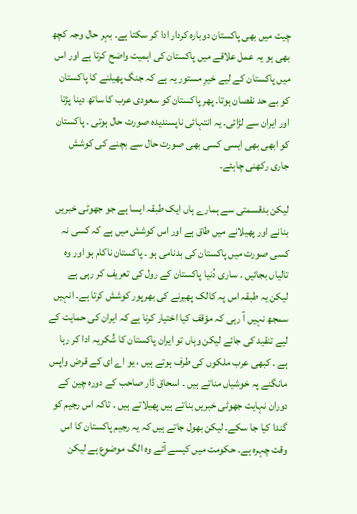چیت میں بھی پاکستان دوبارہ کردار ادا کر سکتا ہے۔ بہر حال وجہ کچھ  بھی ہو یہ عمل علاقے میں پاکستان کی اہمیت واضح کرتا ہے اور اس میں پاکستان کے لیے خیرِ مستور یہ ہے کہ جنگ پھیلنے کا پاکستان کو بے حد نقصان ہوتا۔ پھر پاکستان کو سعودی عرب کا ساتھ دینا پڑتا اور ایران سے لڑائی۔ یہ انتہائی ناپسندیدہ صورت حال ہوتی ۔ پاکستان کو ابھی بھی ایسی کسی بھی صورت حال سے بچنے کی کوشش جاری رکھنی چاہئے۔

لیکن بدقسمتی سے ہمارے ہاں ایک طبقہ ایسا ہے جو جھوٹی خبریں بنانے اور پھیلانے میں طاق ہے اور اس کوشش میں ہے کہ کسی نہ کسی صورت میں پاکستان کی بدنامی ہو ۔ پاکستان ناکام ہو اور وہ تالیاں بجائیں ۔ ساری دُنیا پاکستان کے رول کی تعریف کر رہی ہے لیکن یہ طبقہ اس پہ کالک پھیرنے کی بھرپور کوشش کرتا ہے۔ انہیں سمجھ نہیں آ رہی کہ مؤقف کیا اختیار کرنا ہے کہ ایران کی حمایت کے لیے تنقید کی جائے لیکن وہاں تو ایران پاکستان کا شُکریہ ادا کر رہا ہے ۔ کبھی عرب ملکوں کی طرف ہوتے ہیں ، یو اے ای کے قرض واپس مانگنے پہ خوشیاں مناتے ہیں ۔ اسحاق ڈار صاحب کے دورہ چین کے دوران نہایت جھوٹی خبریں بناتے ہیں پھیلاتے ہیں ۔ تاکہ اس رجیم کو گندا کیا جا سکے۔ لیکن بھول جاتے ہیں کہ یہ رجیم پاکستان کا اس وقت چہرہ ہے۔ حکومت میں کیسے آئے وہ الگ موضوع ہے لیکن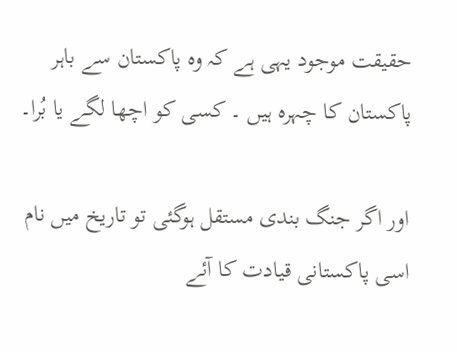حقیقت موجود یہی ہے کہ وہ پاکستان سے باہر پاکستان کا چہرہ ہیں ۔ کسی کو اچھا لگے یا بُرا۔

اور اگر جنگ بندی مستقل ہوگئی تو تاریخ میں نام اسی پاکستانی قیادت کا آئے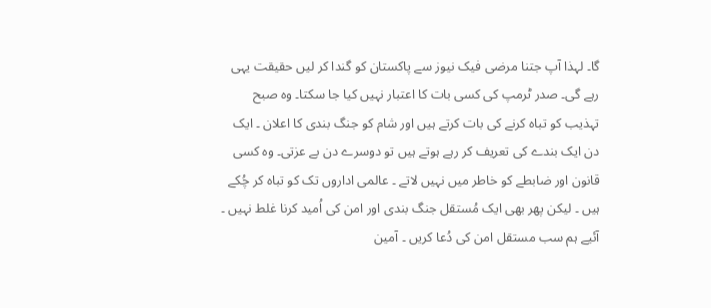گا۔ لہذا آپ جتنا مرضی فیک نیوز سے پاکستان کو گندا کر لیں حقیقت یہی رہے گی۔ صدر ٹرمپ کی کسی بات کا اعتبار نہیں کیا جا سکتا۔ وہ صبح تہذیب کو تباہ کرنے کی بات کرتے ہیں اور شام کو جنگ بندی کا اعلان ۔ ایک دن ایک بندے کی تعریف کر رہے ہوتے ہیں تو دوسرے دن بے عزتی۔ وہ کسی قانون اور ضابطے کو خاطر میں نہیں لاتے ۔ عالمی اداروں تک کو تباہ کر چُکے ہیں ۔ لیکن پھر بھی ایک مُستقل جنگ بندی اور امن کی اُمید کرنا غلط نہیں ۔ آئیے ہم سب مستقل امن کی دُعا کریں ۔ آمین